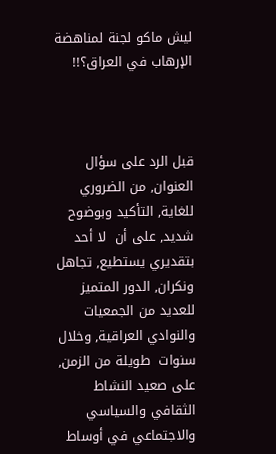ليش ماكو لجنة لمناهضة الإرهاب في العراق؟!!



قبل الرد على سؤال العنوان, من الضروري للغاية, التأكيد وبوضوح شديد, على أن  لا أحد بتقديري يستطيع, تجاهل ونكران, الدور المتميز للعديد من الجمعيات والنوادي العراقية, وخلال سنوات  طويلة من الزمن, على صعيد النشاط الثقافي والسياسي والاجتماعي في أوساط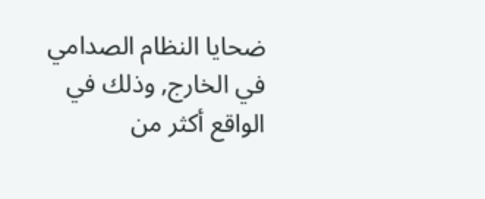ضحايا النظام الصدامي في الخارج, وذلك في الواقع أكثر من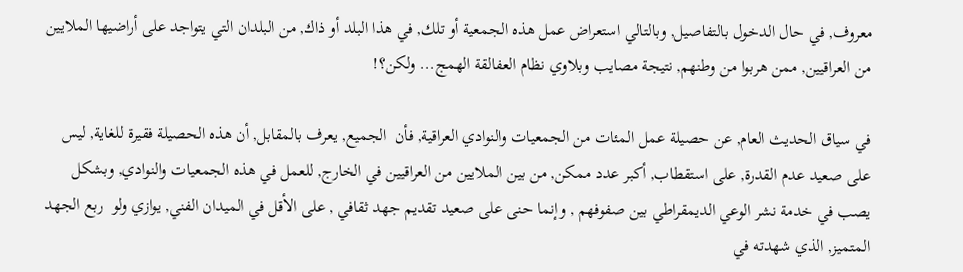معروف, في حال الدخول بالتفاصيل, وبالتالي استعراض عمل هذه الجمعية أو تلك, في هذا البلد أو ذاك, من البلدان التي يتواجد على أراضيها الملايين من العراقيين, ممن هربوا من وطنهم, نتيجة مصايب وبلاوي نظام العفالقة الهمج... ولكن؟!

في سياق الحديث العام, عن حصيلة عمل المئات من الجمعيات والنوادي العراقية, فأن  الجميع, يعرف بالمقابل, أن هذه الحصيلة فقيرة للغاية, ليس على صعيد عدم القدرة, على استقطاب, أكبر عدد ممكن, من بين الملايين من العراقيين في الخارج, للعمل في هذه الجمعيات والنوادي, وبشكل يصب في خدمة نشر الوعي الديمقراطي بين صفوفهم , وإنما حنى على صعيد تقديم جهد ثقافي , على الأقل في الميدان الفني, يوازي ولو  ربع الجهد المتميز, الذي شهدته في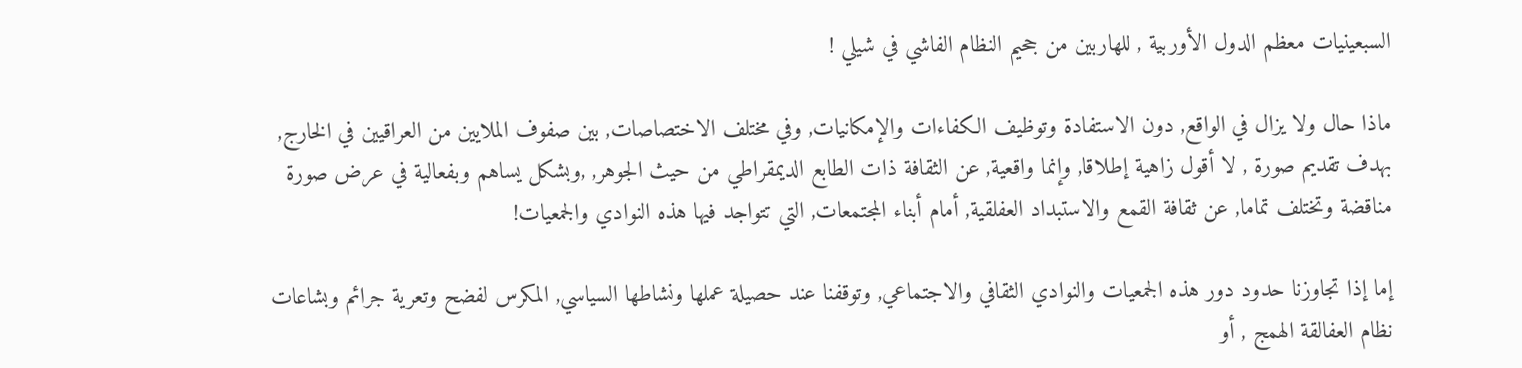السبعينيات معظم الدول الأوربية , للهاربين من جحيم النظام الفاشي في شيلي !

ماذا حال ولا يزال في الواقع, دون الاستفادة وتوظيف الكفاءات والإمكانيات, وفي مختلف الاختصاصات, بين صفوف الملايين من العراقيين في الخارج, بهدف تقديم صورة , لا أقول زاهية إطلاقا, وإنما واقعية, عن الثقافة ذات الطابع الديمقراطي من حيث الجوهر, ,وبشكل يساهم وبفعالية في عرض صورة مناقضة وتختلف تماما, عن ثقافة القمع والاستبداد العفلقية, أمام أبناء المجتمعات, التي تتواجد فيها هذه النوادي والجمعيات!

إما إذا تجاوزنا حدود دور هذه الجمعيات والنوادي الثقافي والاجتماعي, وتوقفنا عند حصيلة عملها ونشاطها السياسي, المكرس لفضح وتعرية جرائم وبشاعات نظام العفالقة الهمج , أو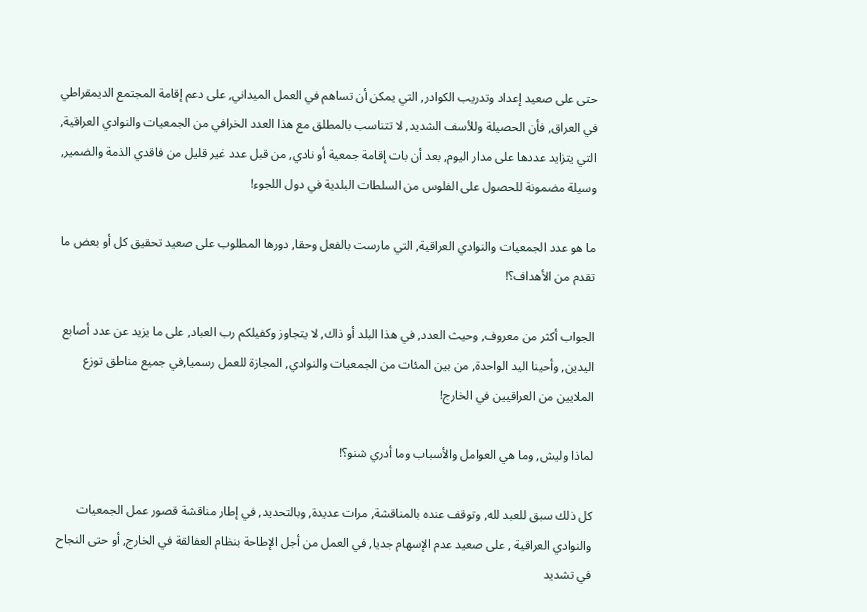حتى على صعيد إعداد وتدريب الكوادر, التي يمكن أن تساهم في العمل الميداني, على دعم إقامة المجتمع الديمقراطي في العراق, فأن الحصيلة وللأسف الشديد, لا تتناسب بالمطلق مع هذا العدد الخرافي من الجمعيات والنوادي العراقية, التي يتزايد عددها على مدار اليوم, بعد أن بات إقامة جمعية أو نادي, من قبل عدد غير قليل من فاقدي الذمة والضمير, وسيلة مضمونة للحصول على الفلوس من السلطات البلدية في دول اللجوء!

ما هو عدد الجمعيات والنوادي العراقية, التي مارست بالفعل وحقا, دورها المطلوب على صعيد تحقيق كل أو بعض ما تقدم من الأهداف؟!

الجواب أكثر من معروف, وحيث العدد, في هذا البلد أو ذاك, لا يتجاوز وكفيلكم رب العباد, على ما يزيد عن عدد أصابع اليدين, وأحينا اليد الواحدة, من بين المئات من الجمعيات والنوادي, المجازة للعمل رسميا,في جميع مناطق توزع الملايين من العراقيين في الخارج!

لماذا وليش, وما هي العوامل والأسباب وما أدري شنو؟!

كل ذلك سبق للعبد لله, وتوقف عنده بالمناقشة, مرات عديدة, وبالتحديد, في إطار مناقشة قصور عمل الجمعيات والنوادي العراقية , على صعيد عدم الإسهام جديا, في العمل من أجل الإطاحة بنظام العفالقة في الخارج, أو حتى النجاح في تشديد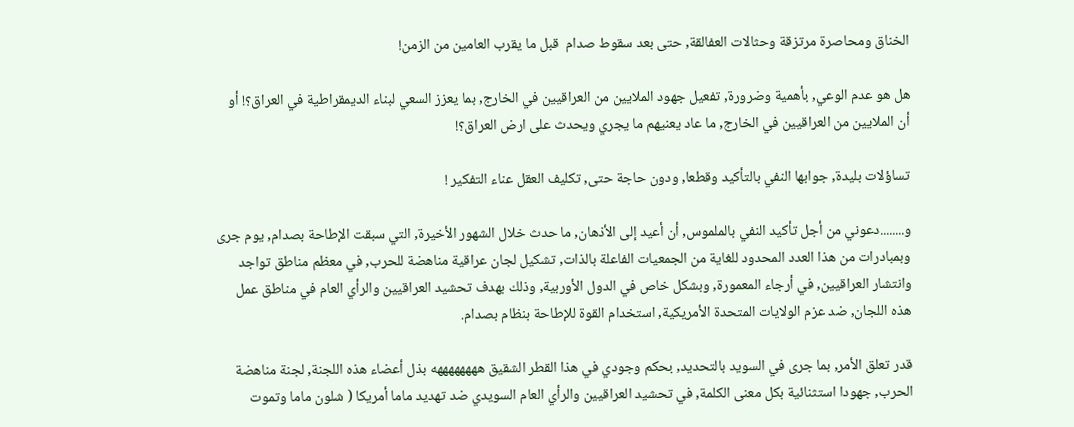الخناق ومحاصرة مرتزقة وحثالات العفالقة, حتى بعد سقوط صدام  قبل ما يقرب العامين من الزمن!

هل هو عدم الوعي, بأهمية وضرورة, تفعيل جهود الملايين من العراقيين في الخارج, بما يعزز السعي لبناء الديمقراطية في العراق؟! أو أن الملايين من العراقيين في الخارج, ما عاد يعنيهم ما يجري ويحدث على ارض العراق؟!

تساؤلات بليدة, جوابها النفي بالتأكيد وقطعا, ودون حاجة حتى, تكليف العقل عناء التفكير !

و........دعوني من أجل تأكيد النفي بالملموس, أن أعيد إلى الأذهان, ما حدث خلال الشهور الأخيرة, التي سبقت الإطاحة بصدام, يوم جرى وبمبادرات من هذا العدد المحدود للغاية من الجمعيات الفاعلة بالذات, تشكيل لجان عراقية مناهضة للحرب, في معظم مناطق تواجد وانتشار العراقيين, في أرجاء المعمورة, وبشكل خاص في الدول الأوربية, وذلك بهدف تحشيد العراقيين والرأي العام في مناطق عمل هذه اللجان, ضد عزم الولايات المتحدة الأمريكية, استخدام القوة للإطاحة بنظام بصدام.

قدر تعلق الأمر, بما جرى في السويد بالتحديد, بحكم وجودي في هذا القطر الشقيق ههههههههه بذل أعضاء هذه اللجنة, لجنة مناهضة الحرب, جهودا استثنائية بكل معنى الكلمة, في تحشيد العراقيين والرأي العام السويدي ضد تهديد ماما أمريكا ( شلون ماما وتموت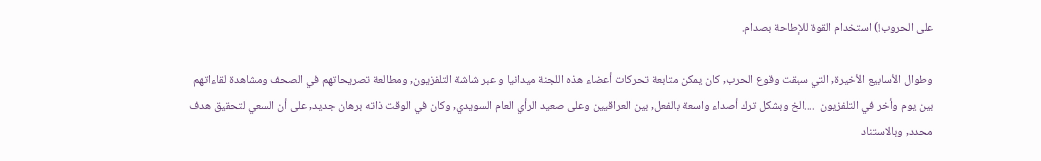على الحروب!) استخدام القوة للإطاحة بصدام.

وطوال الأسابيع الأخيرة, التي سبقت وقوع الحرب, كان يمكن متابعة تحركات أعضاء هذه اللجنة ميدانيا و عبر شاشة التلفزيون, ومطالعة تصريحاتهم في الصحف ومشاهدة لقاءاتهم بين يوم وأخر في التلفزيون  ....الخ وبشكل ترك أصداء واسعة بالفعل, بين العراقيين وعلى صعيد الرأي العام السويدي, وكان في الوقت ذاته برهان جديد, على أن السعي لتحقيق هدف محدد, وبالاستناد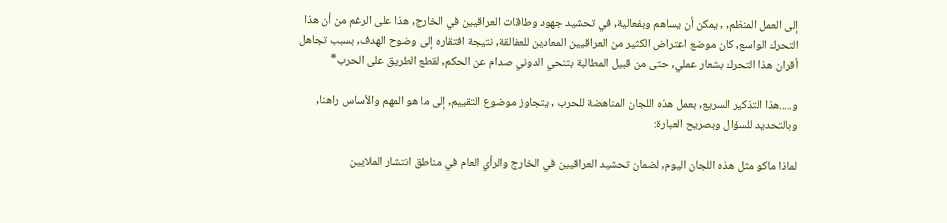إلى العمل المنظم, , يمكن أن يساهم وبفعالية, في تحشيد جهود وطاقات العراقيين في الخارج, هذا على الرغم من أن هذا التحرك الواسع, كان موضع اعتراض الكثير من العراقيين المعادين للعفالقة, نتيجة افتقاره إلى وضوح الهدف, بسبب تجاهل أقران هذا التحرك بشعار عملي, حتى من قبيل المطالبة بتنحي الدوني صدام عن الحكم, لقطع الطريق على الحرب*

و.....هذا التذكير السريع, بعمل هذه اللجان المناهضة للحرب , يتجاوز موضوع التقييم, إلى ما هو المهم والأساس راهنا, وبالتحديد للسؤال وبصريح العبارة:

لماذا ماكو مثل هذه اللجان اليوم, لضمان تحشيد العراقيين في الخارج والرأي العام في مناطق انتشار الملايين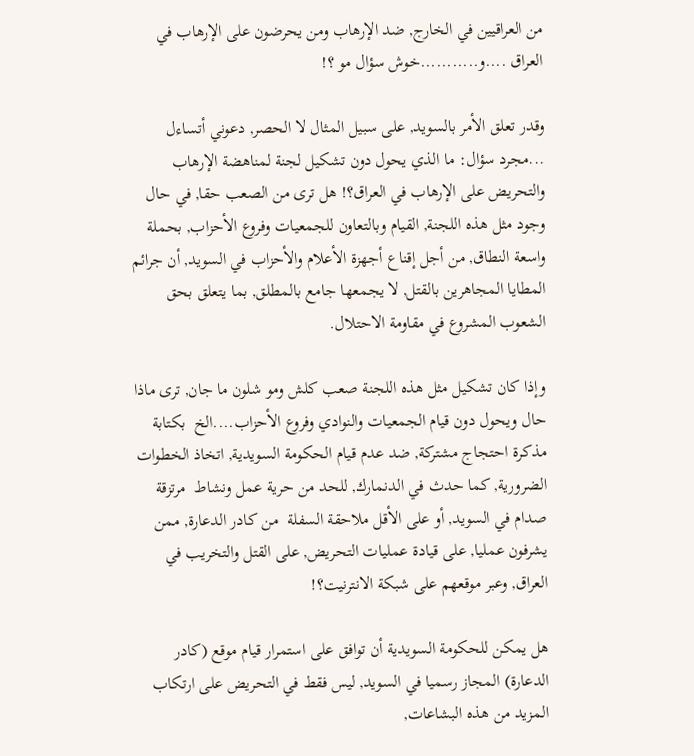من العراقيين في الخارج, ضد الإرهاب ومن يحرضون على الإرهاب في العراق ....و...........خوش سؤال مو ؟!

وقدر تعلق الأمر بالسويد, على سبيل المثال لا الحصر, دعوني أتساءل ...مجرد سؤال: ما الذي يحول دون تشكيل لجنة لمناهضة الإرهاب والتحريض على الإرهاب في العراق؟! هل ترى من الصعب حقا, في حال وجود مثل هذه اللجنة, القيام وبالتعاون للجمعيات وفروع الأحزاب, بحملة واسعة النطاق, من أجل إقناع أجهزة الأعلام والأحزاب في السويد, أن جرائم المطايا المجاهرين بالقتل, لا يجمعها جامع بالمطلق, بما يتعلق بحق الشعوب المشروع في مقاومة الاحتلال.

وإذا كان تشكيل مثل هذه اللجنة صعب كلش ومو شلون ما جان, ترى ماذا حال ويحول دون قيام الجمعيات والنوادي وفروع الأحزاب....الخ  بكتابة مذكرة احتجاج مشتركة, ضد عدم قيام الحكومة السويدية, اتخاذ الخطوات الضرورية, كما حدث في الدنمارك, للحد من حرية عمل ونشاط  مرتزقة صدام في السويد, أو على الأقل ملاحقة السفلة  من كادر الدعارة, ممن يشرفون عمليا, على قيادة عمليات التحريض, على القتل والتخريب في العراق, وعبر موقعهم على شبكة الانترنيت؟!

هل يمكن للحكومة السويدية أن توافق على استمرار قيام موقع (كادر الدعارة) المجاز رسميا في السويد, ليس فقط في التحريض على ارتكاب المزيد من هذه البشاعات,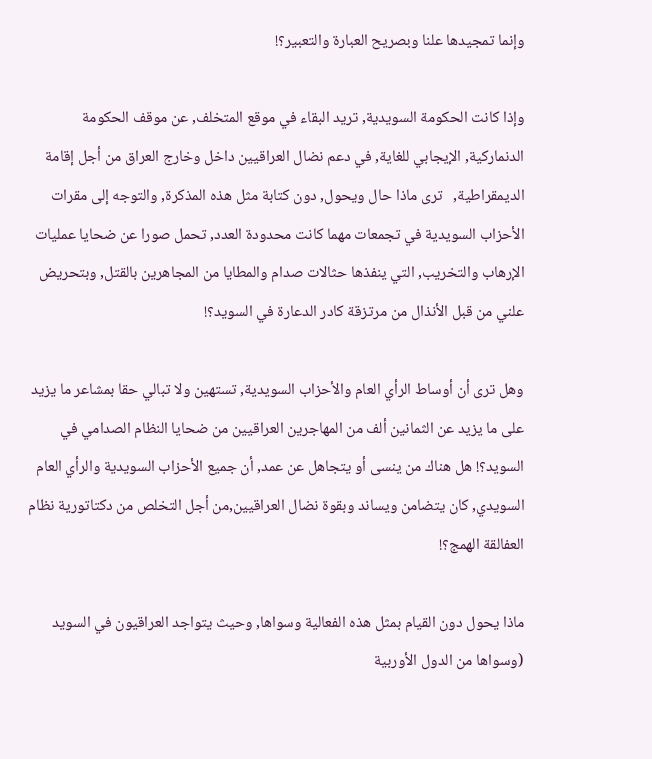وإنما تمجيدها علنا وبصريح العبارة والتعبير؟!

وإذا كانت الحكومة السويدية, تريد البقاء في موقع المتخلف, عن موقف الحكومة الدنماركية, الإيجابي للغاية, في دعم نضال العراقيين داخل وخارج العراق من أجل إقامة الديمقراطية,   ترى ماذا حال ويحول, دون كتابة مثل هذه المذكرة, والتوجه إلى مقرات الأحزاب السويدية في تجمعات مهما كانت محدودة العدد, تحمل صورا عن ضحايا عمليات الإرهاب والتخريب, التي ينفذها حثالات صدام والمطايا من المجاهرين بالقتل, وبتحريض علني من قبل الأنذال من مرتزقة كادر الدعارة في السويد؟!

وهل ترى أن أوساط الرأي العام والأحزاب السويدية, تستهين ولا تبالي حقا بمشاعر ما يزيد على ما يزيد عن الثمانين ألف من المهاجرين العراقيين من ضحايا النظام الصدامي في السويد؟! هل هناك من ينسى أو يتجاهل عن عمد, أن جميع الأحزاب السويدية والرأي العام السويدي, كان يتضامن ويساند وبقوة نضال العراقيين,من أجل التخلص من دكتاتورية نظام العفالقة الهمج؟!

ماذا يحول دون القيام بمثل هذه الفعالية وسواها, وحيث يتواجد العراقيون في السويد  (وسواها من الدول الأوربية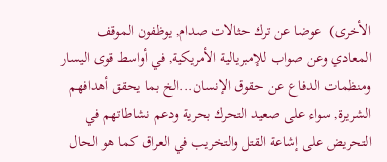الأخرى)  عوضا عن ترك حثالات صدام, يوظفون الموقف المعادي وعن صواب للإمبريالية الأمريكية, في أواسط قوى اليسار ومنظمات الدفاع عن حقوق الإنسان...الخ بما يحقق أهدافهم الشريرة, سواء على صعيد التحرك بحرية ودعم نشاطاتهم في التحريض على إشاعة القتل والتخريب في العراق كما هو الحال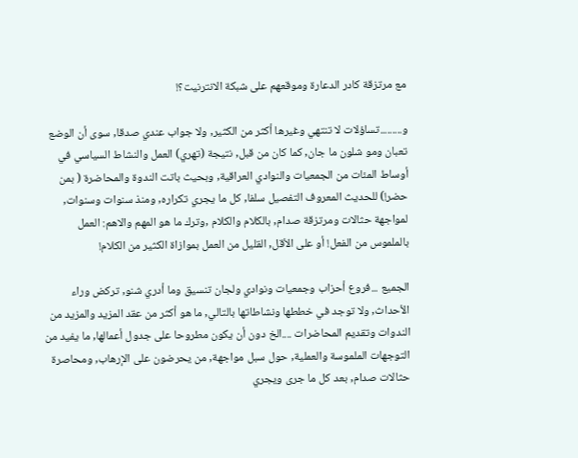مع مرتزقة كادر الدعارة وموقعهم على شبكة الانترنيت؟!

و.........تساؤلات لا تنتهي وغيرها أكثر من الكثير, ولا جواب عندي صدقا, سوى أن الوضع تعبان ومو شلون ما جان, كما كان من قبل, نتيجة (تهري) العمل والنشاط السياسي في أوساط المئات من الجمعيات والنوادي العراقية, وبحيث باتت الندوة والمحاضرة ( بمن حضر!) للحديث المعروف التفصيل سلفا, كل ما يجري تكراره, ومنذ سنوات وسنوات, لمواجهة حثالات ومرتزقة صدام, بالكلام والكلام ,وترك ما هو المهم والاهم: العمل بالملموس من الفعل! أو على الأقل, القليل من العمل بموازاة الكثير من الكلام!

الجميع ...فروع أحزاب وجمعيات ونوادي ولجان تنسيق وما أدري شنو, تركض وراء الأحداث, ولا توجد في خططها ونشاطاتها بالتالي, ما هو أكثر من عقد المزيد والمزيد من الندوات وتقديم المحاضرات ....الخ دون أن يكون مطروحا على جدول أعمالها, ما يفيد من التوجهات الملموسة والعملية, حول سبل مواجهة, من يحرضون على الإرهاب, ومحاصرة حثالات صدام, بعد كل ما جرى ويجري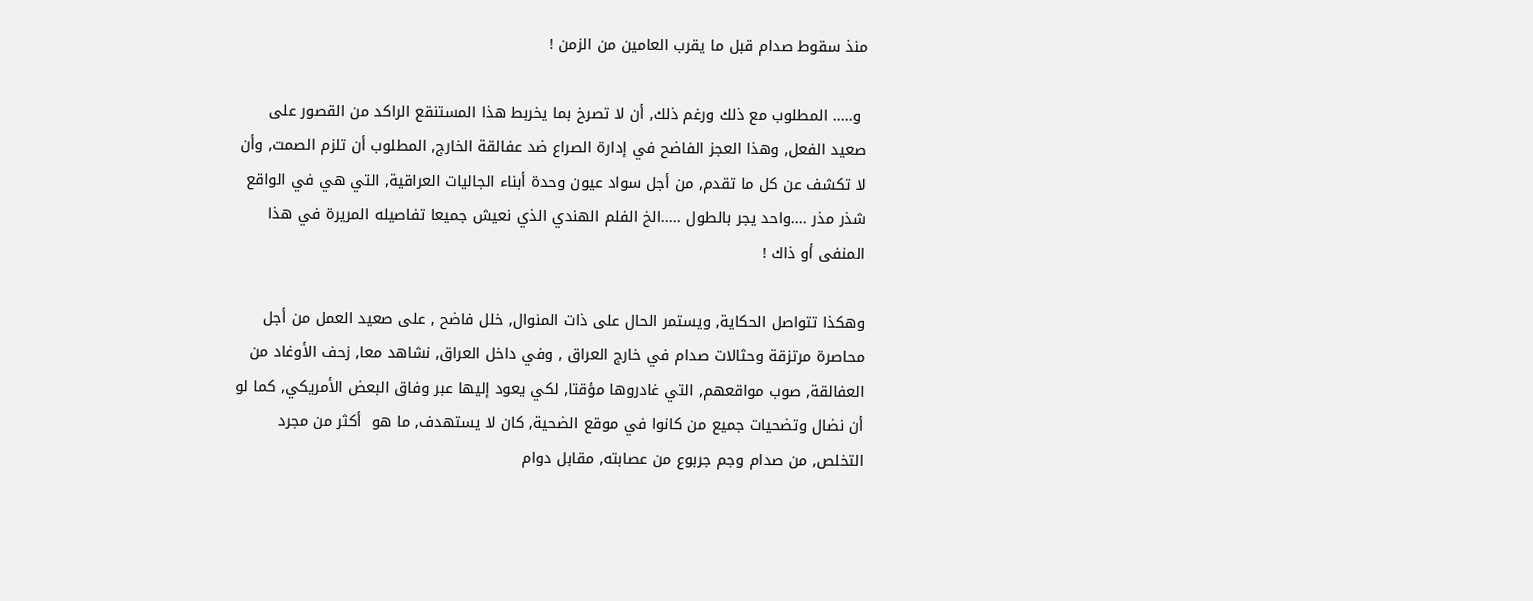منذ سقوط صدام قبل ما يقرب العامين من الزمن !

 و..... المطلوب مع ذلك ورغم ذلك, أن لا تصرخ بما يخربط هذا المستنقع الراكد من القصور على صعيد الفعل, وهذا العجز الفاضح في إدارة الصراع ضد عفالقة الخارج, المطلوب أن تلزم الصمت, وأن لا تكشف عن كل ما تقدم, من أجل سواد عيون وحدة أبناء الجاليات العراقية, التي هي في الواقع شذر مذر ....واحد يجر بالطول .....الخ الفلم الهندي الذي نعيش جميعا تفاصيله المريرة في هذا المنفى أو ذاك !

وهكذا تتواصل الحكاية, ويستمر الحال على ذات المنوال, خلل فاضح , على صعيد العمل من أجل محاصرة مرتزقة وحثالات صدام في خارج العراق , وفي داخل العراق, نشاهد معا, زحف الأوغاد من العفالقة, صوب مواقعهم, التي غادروها مؤقتا, لكي يعود إليها عبر وفاق البعض الأمريكي, كما لو أن نضال وتضحيات جميع من كانوا في موقع الضحية, كان لا يستهدف, ما هو  أكثر من مجرد التخلص, من صدام وجم جربوع من عصابته, مقابل دوام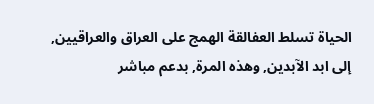الحياة تسلط العفالقة الهمج على العراق والعراقيين, إلى ابد الآبدين, وهذه المرة, بدعم مباشر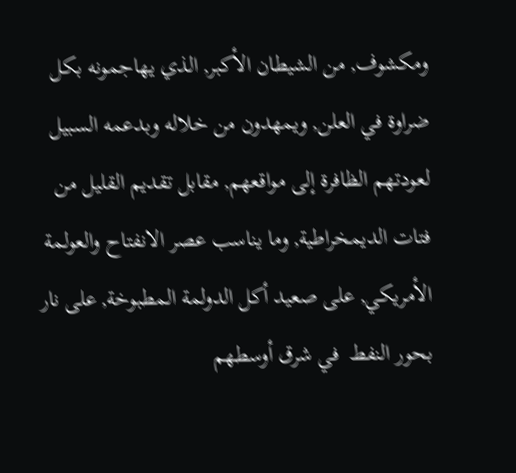ومكشوف, من الشيطان الأكبر, الذي يهاجمونه بكل ضراوة في العلن, ويمهدون من خلاله وبدعمه السبيل لعودتهم الظافرة إلى مواقعهم, مقابل تقديم القليل من فتات الديمخراطية, وما يناسب عصر الانفتاح والعولمة الأمريكي, على صعيد أكل الدولمة المطبوخة, على نار بحور النفط  في شرق أوسطهم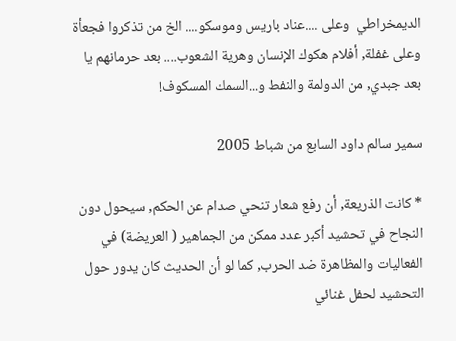الديمخراطي  وعلى ....عناد باريس وموسكو.... الخ من تذكروا فجعأة وعلى غفلة, أفلام هكوك الإنسان وهرية الشعوب.... بعد حرمانهم يا بعد جبدي, من الدولمة والنفط و...السمك المسكوف!

سمير سالم داود السابع من شباط 2005

* كانت الذريعة, أن رفع شعار تنحي صدام عن الحكم, سيحول دون النجاح في تحشيد أكبر عدد ممكن من الجماهير ( العريضة) في الفعاليات والمظاهرة ضد الحرب, كما لو أن الحديث كان يدور حول التحشيد لحفل غنائي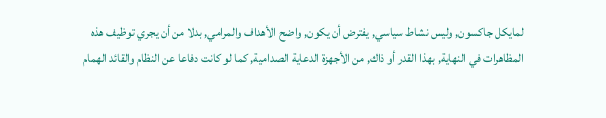لمايكل جاكسون, وليس نشاط سياسي, يفترض أن يكون, واضح الأهداف والمرامي, بدلا من أن يجري توظيف هذه المظاهرات في النهاية, بهذا القدر أو ذاك, من الأجهزة الدعاية الصدامية, كما لو كانت دفاعا عن النظام والقائد الهمام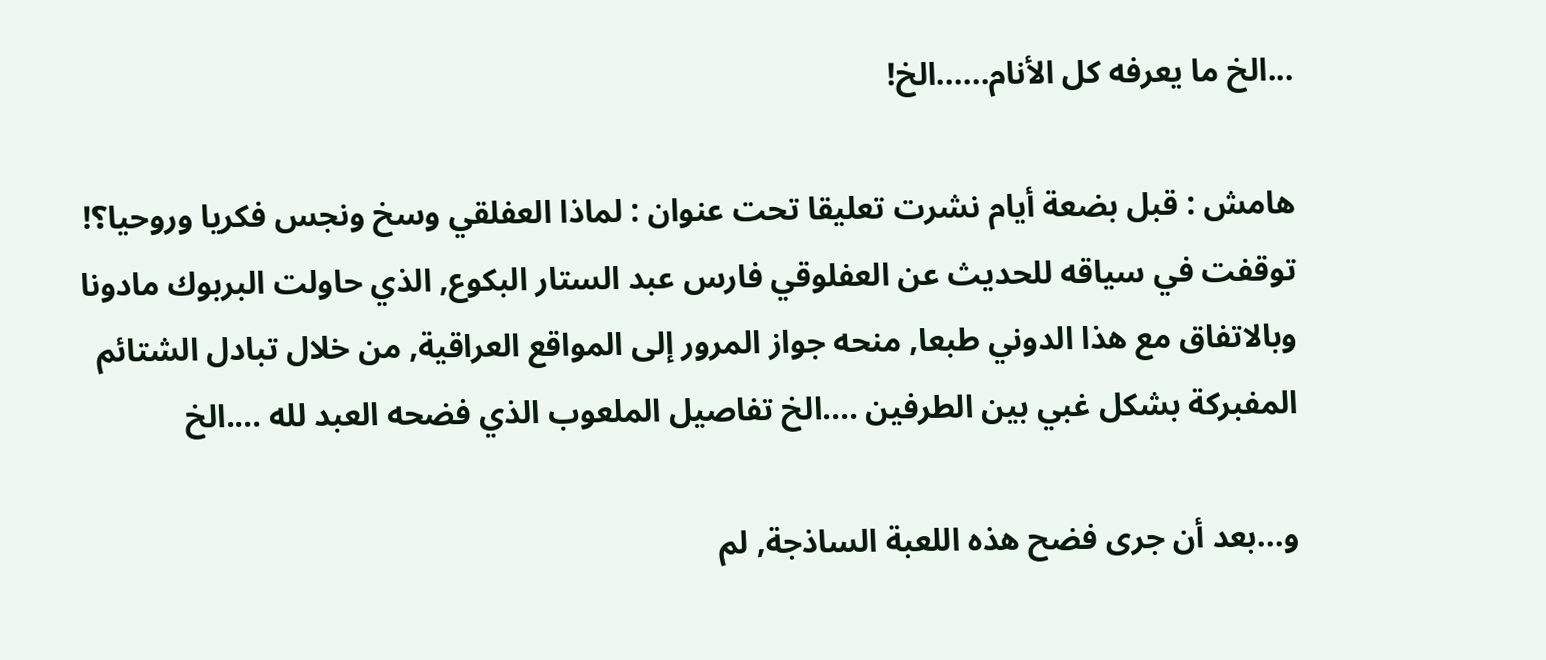...الخ ما يعرفه كل الأنام......الخ!

هامش : قبل بضعة أيام نشرت تعليقا تحت عنوان : لماذا العفلقي وسخ ونجس فكريا وروحيا؟! توقفت في سياقه للحديث عن العفلوقي فارس عبد الستار البكوع, الذي حاولت البربوك مادونا وبالاتفاق مع هذا الدوني طبعا, منحه جواز المرور إلى المواقع العراقية, من خلال تبادل الشتائم المفبركة بشكل غبي بين الطرفين ....الخ تفاصيل الملعوب الذي فضحه العبد لله ....الخ

و...بعد أن جرى فضح هذه اللعبة الساذجة, لم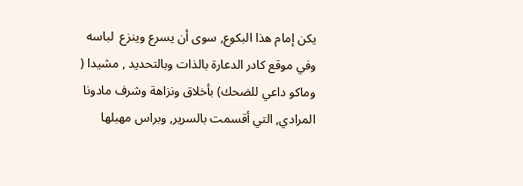يكن إمام هذا البكوع, سوى أن يسرع وينزع  لباسه وفي موقع كادر الدعارة بالذات وبالتحديد , مشيدا ( وماكو داعي للضحك) بأخلاق ونزاهة وشرف مادونا المرادي, التي أقسمت بالسرير, وبراس مهبلها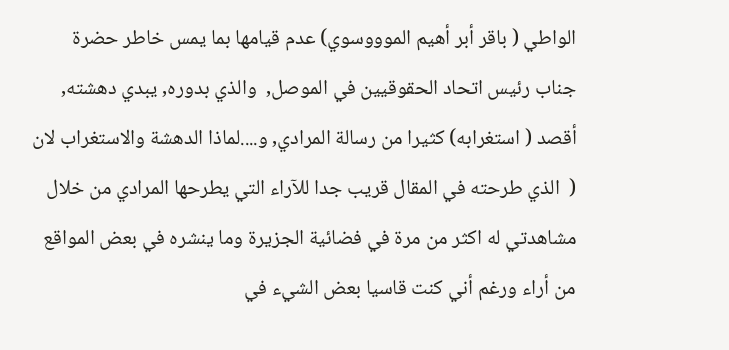الواطي ( باقر أبر أهيم الموووسوي) عدم قيامها بما يمس خاطر حضرة جناب رئيس اتحاد الحقوقيين في الموصل,  والذي بدوره, يبدي دهشته, أقصد ( استغرابه) كثيرا من رسالة المرادي, و....لماذا الدهشة والاستغراب لان (  الذي طرحته في المقال قريب جدا للآراء التي يطرحها المرادي من خلال مشاهدتي له اكثر من مرة في فضائية الجزيرة وما ينشره في بعض المواقع من أراء ورغم أني كنت قاسيا بعض الشيء في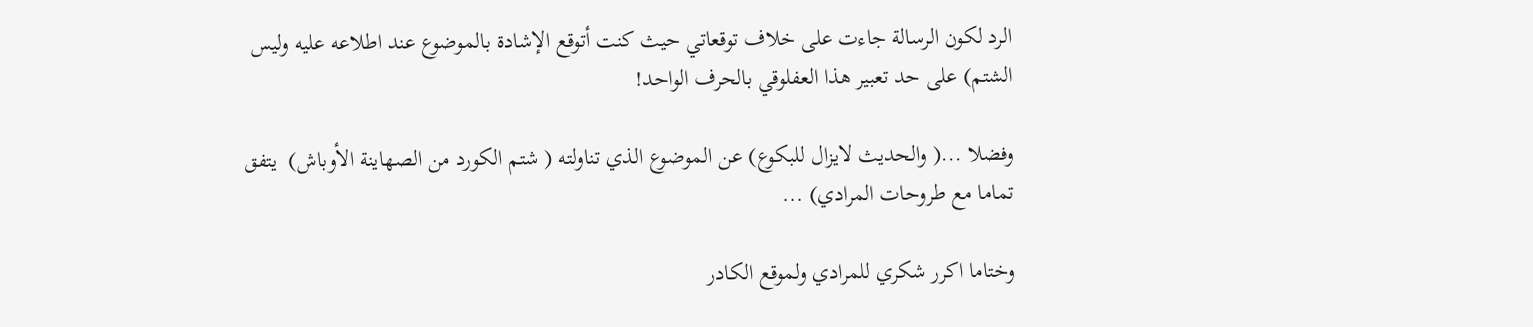الرد لكون الرسالة جاءت على خلاف توقعاتي حيث كنت أتوقع الإشادة بالموضوع عند اطلاعه عليه وليس الشتم) على حد تعبير هذا العفلوقي بالحرف الواحد!

وفضلا ...( والحديث لايزال للبكوع) عن الموضوع الذي تناولته ( شتم الكورد من الصهاينة الأوباش)  يتفق تماما مع طروحات المرادي) ...

وختاما اكرر شكري للمرادي ولموقع الكادر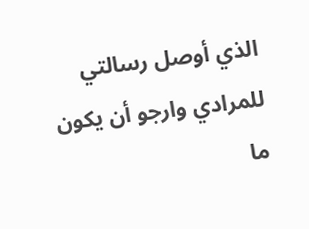الذي أوصل رسالتي للمرادي وارجو أن يكون ما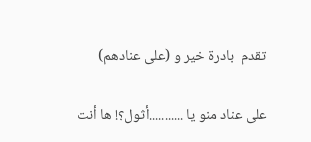تقدم  بادرة خير و (على عنادهم)

على عناد منو يا ...........أثول؟! ها أنت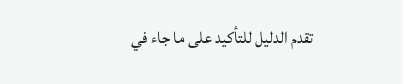تقدم الدليل للتأكيد على ما جاء في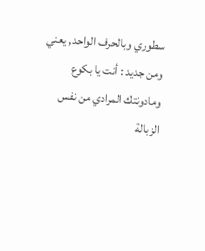سطوري وبالحرف الواحد, يعني ومن جديد : أنت يا بكوع  ومادونتك المرادي من نفس الزبالة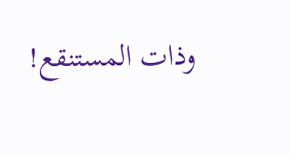وذات المستنقع!